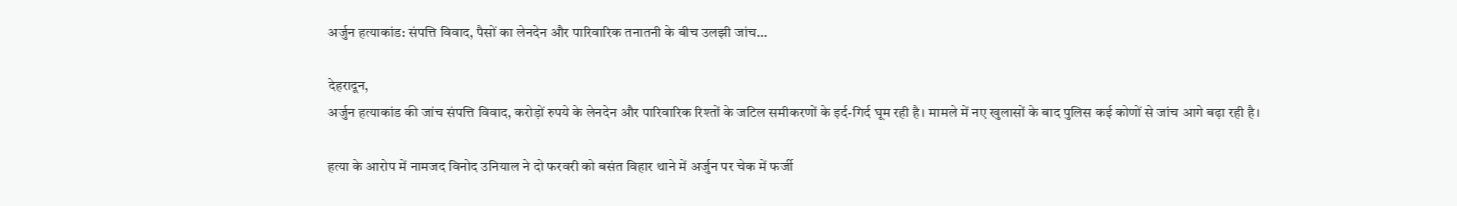अर्जुन हत्याकांड: संपत्ति विवाद, पैसों का लेनदेन और पारिवारिक तनातनी के बीच उलझी जांच…

देहरादून,
अर्जुन हत्याकांड की जांच संपत्ति विवाद, करोड़ों रुपये के लेनदेन और पारिवारिक रिश्तों के जटिल समीकरणों के इर्द-गिर्द घूम रही है। मामले में नए खुलासों के बाद पुलिस कई कोणों से जांच आगे बढ़ा रही है।

हत्या के आरोप में नामजद विनोद उनियाल ने दो फरवरी को बसंत विहार थाने में अर्जुन पर चेक में फर्जी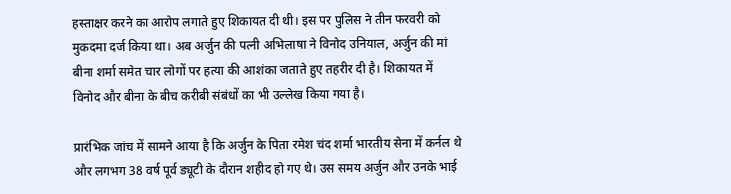हस्ताक्षर करने का आरोप लगाते हुए शिकायत दी थी। इस पर पुलिस ने तीन फरवरी को मुकदमा दर्ज किया था। अब अर्जुन की पत्नी अभिलाषा ने विनोद उनियाल, अर्जुन की मां बीना शर्मा समेत चार लोगों पर हत्या की आशंका जताते हुए तहरीर दी है। शिकायत में विनोद और बीना के बीच करीबी संबंधों का भी उल्लेख किया गया है।

प्रारंभिक जांच में सामने आया है कि अर्जुन के पिता रमेश चंद शर्मा भारतीय सेना में कर्नल थे और लगभग 38 वर्ष पूर्व ड्यूटी के दौरान शहीद हो गए थे। उस समय अर्जुन और उनके भाई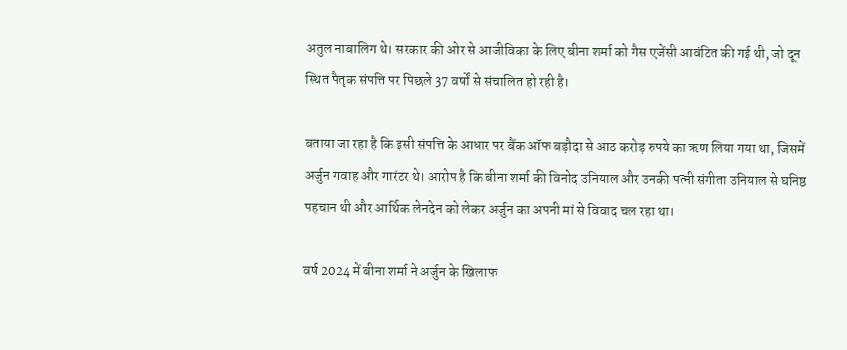अतुल नाबालिग थे। सरकार की ओर से आजीविका के लिए बीना शर्मा को गैस एजेंसी आवंटित की गई थी, जो दून स्थित पैतृक संपत्ति पर पिछले 37 वर्षों से संचालित हो रही है।

बताया जा रहा है कि इसी संपत्ति के आधार पर बैंक ऑफ बड़ौदा से आठ करोड़ रुपये का ऋण लिया गया था, जिसमें अर्जुन गवाह और गारंटर थे। आरोप है कि बीना शर्मा की विनोद उनियाल और उनकी पत्नी संगीता उनियाल से घनिष्ठ पहचान थी और आर्थिक लेनदेन को लेकर अर्जुन का अपनी मां से विवाद चल रहा था।

वर्ष 2024 में बीना शर्मा ने अर्जुन के खिलाफ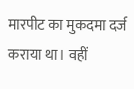मारपीट का मुकदमा दर्ज कराया था। वहीं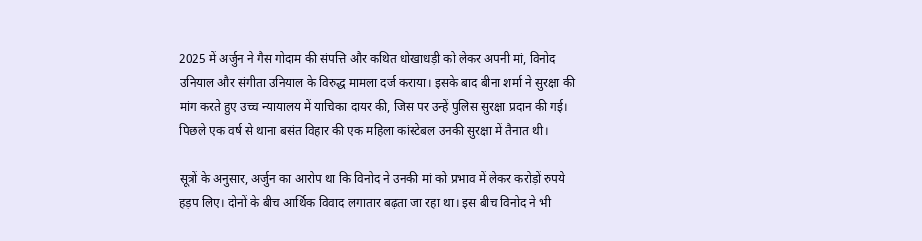2025 में अर्जुन ने गैस गोदाम की संपत्ति और कथित धोखाधड़ी को लेकर अपनी मां, विनोद उनियाल और संगीता उनियाल के विरुद्ध मामला दर्ज कराया। इसके बाद बीना शर्मा ने सुरक्षा की मांग करते हुए उच्च न्यायालय में याचिका दायर की, जिस पर उन्हें पुलिस सुरक्षा प्रदान की गई। पिछले एक वर्ष से थाना बसंत विहार की एक महिला कांस्टेबल उनकी सुरक्षा में तैनात थी।

सूत्रों के अनुसार, अर्जुन का आरोप था कि विनोद ने उनकी मां को प्रभाव में लेकर करोड़ों रुपये हड़प लिए। दोनों के बीच आर्थिक विवाद लगातार बढ़ता जा रहा था। इस बीच विनोद ने भी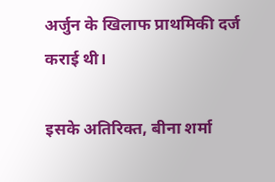अर्जुन के खिलाफ प्राथमिकी दर्ज कराई थी।

इसके अतिरिक्त, बीना शर्मा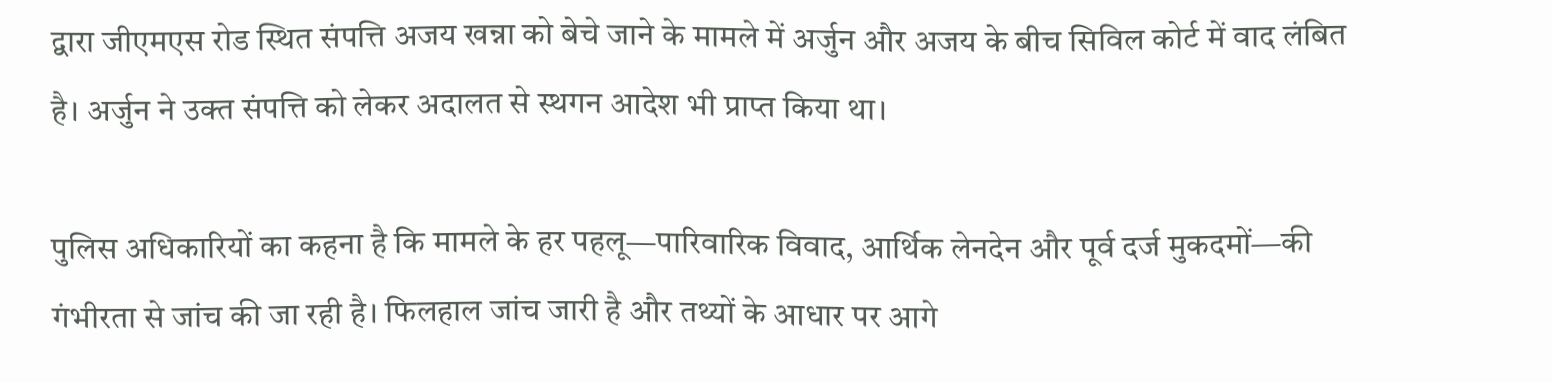द्वारा जीएमएस रोड स्थित संपत्ति अजय खन्ना को बेचे जाने के मामले में अर्जुन और अजय के बीच सिविल कोर्ट में वाद लंबित है। अर्जुन ने उक्त संपत्ति को लेकर अदालत से स्थगन आदेश भी प्राप्त किया था।

पुलिस अधिकारियों का कहना है कि मामले के हर पहलू—पारिवारिक विवाद, आर्थिक लेनदेन और पूर्व दर्ज मुकदमों—की गंभीरता से जांच की जा रही है। फिलहाल जांच जारी है और तथ्यों के आधार पर आगे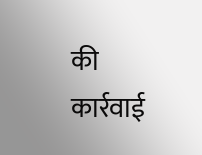की कार्रवाई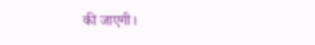की जाएगी।